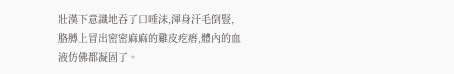壯漢下意識地吞了口唾沫,渾身汗毛倒豎,胳膊上冒出密密麻麻的雞皮疙瘩,體內的血液仿佛都凝固了。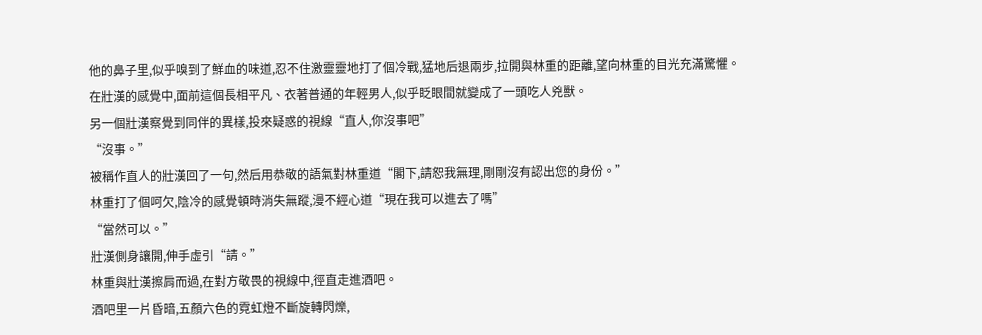他的鼻子里,似乎嗅到了鮮血的味道,忍不住激靈靈地打了個冷戰,猛地后退兩步,拉開與林重的距離,望向林重的目光充滿驚懼。
在壯漢的感覺中,面前這個長相平凡、衣著普通的年輕男人,似乎眨眼間就變成了一頭吃人兇獸。
另一個壯漢察覺到同伴的異樣,投來疑惑的視線“直人,你沒事吧”
“沒事。”
被稱作直人的壯漢回了一句,然后用恭敬的語氣對林重道“閣下,請恕我無理,剛剛沒有認出您的身份。”
林重打了個呵欠,陰冷的感覺頓時消失無蹤,漫不經心道“現在我可以進去了嗎”
“當然可以。”
壯漢側身讓開,伸手虛引“請。”
林重與壯漢擦肩而過,在對方敬畏的視線中,徑直走進酒吧。
酒吧里一片昏暗,五顏六色的霓虹燈不斷旋轉閃爍,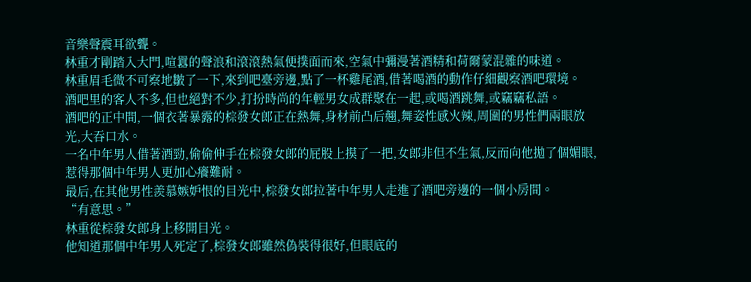音樂聲震耳欲聾。
林重才剛踏入大門,喧囂的聲浪和滾滾熱氣便撲面而來,空氣中彌漫著酒精和荷爾蒙混雜的味道。
林重眉毛微不可察地皺了一下,來到吧臺旁邊,點了一杯雞尾酒,借著喝酒的動作仔細觀察酒吧環境。
酒吧里的客人不多,但也絕對不少,打扮時尚的年輕男女成群聚在一起,或喝酒跳舞,或竊竊私語。
酒吧的正中間,一個衣著暴露的棕發女郎正在熱舞,身材前凸后翹,舞姿性感火辣,周圍的男性們兩眼放光,大吞口水。
一名中年男人借著酒勁,偷偷伸手在棕發女郎的屁股上摸了一把,女郎非但不生氣,反而向他拋了個媚眼,惹得那個中年男人更加心癢難耐。
最后,在其他男性羨慕嫉妒恨的目光中,棕發女郎拉著中年男人走進了酒吧旁邊的一個小房間。
“有意思。”
林重從棕發女郎身上移開目光。
他知道那個中年男人死定了,棕發女郎雖然偽裝得很好,但眼底的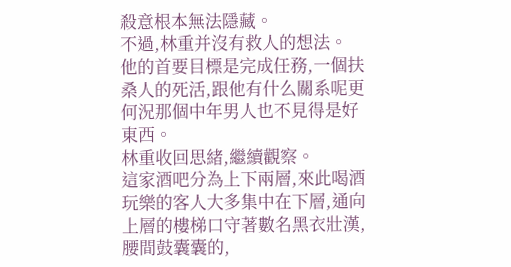殺意根本無法隱藏。
不過,林重并沒有救人的想法。
他的首要目標是完成任務,一個扶桑人的死活,跟他有什么關系呢更何況那個中年男人也不見得是好東西。
林重收回思緒,繼續觀察。
這家酒吧分為上下兩層,來此喝酒玩樂的客人大多集中在下層,通向上層的樓梯口守著數名黑衣壯漢,腰間鼓囊囊的,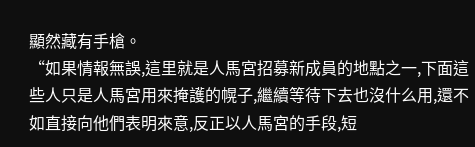顯然藏有手槍。
“如果情報無誤,這里就是人馬宮招募新成員的地點之一,下面這些人只是人馬宮用來掩護的幌子,繼續等待下去也沒什么用,還不如直接向他們表明來意,反正以人馬宮的手段,短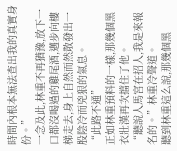時間內根本無法查出我的真實身份。”
一念及此,林重不再猶豫,放下一口都沒喝過的雞尾酒,邁步向樓梯走去,身上自然而然散發出一股陰冷而兇狠的氣息。
“此路不通”
正如林重預料的一樣,那幾個黑衣壯漢再次擋住了他。
“聽說人馬宮在招人,我是來報名的。”林重冷聲道。
聽到林重這么說,那幾個黑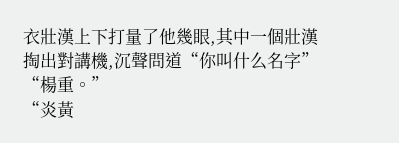衣壯漢上下打量了他幾眼,其中一個壯漢掏出對講機,沉聲問道“你叫什么名字”
“楊重。”
“炎黃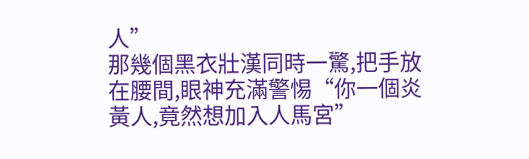人”
那幾個黑衣壯漢同時一驚,把手放在腰間,眼神充滿警惕“你一個炎黃人,竟然想加入人馬宮”